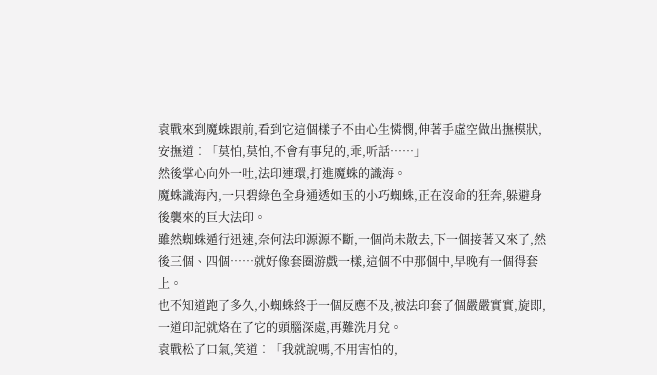袁戰來到魔蛛跟前,看到它這個樣子不由心生憐憫,伸著手虛空做出撫模狀,安撫道︰「莫怕,莫怕,不會有事兒的,乖,听話……」
然後掌心向外一吐,法印連環,打進魔蛛的識海。
魔蛛識海內,一只碧綠色全身通透如玉的小巧蜘蛛,正在沒命的狂奔,躲避身後襲來的巨大法印。
雖然蜘蛛遁行迅速,奈何法印源源不斷,一個尚未散去,下一個接著又來了,然後三個、四個……就好像套圈游戲一樣,這個不中那個中,早晚有一個得套上。
也不知道跑了多久,小蜘蛛終于一個反應不及,被法印套了個嚴嚴實實,旋即,一道印記就烙在了它的頭腦深處,再難洗月兌。
袁戰松了口氣,笑道︰「我就說嗎,不用害怕的,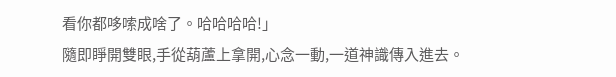看你都哆嗦成啥了。哈哈哈哈!」
隨即睜開雙眼,手從葫蘆上拿開,心念一動,一道神識傳入進去。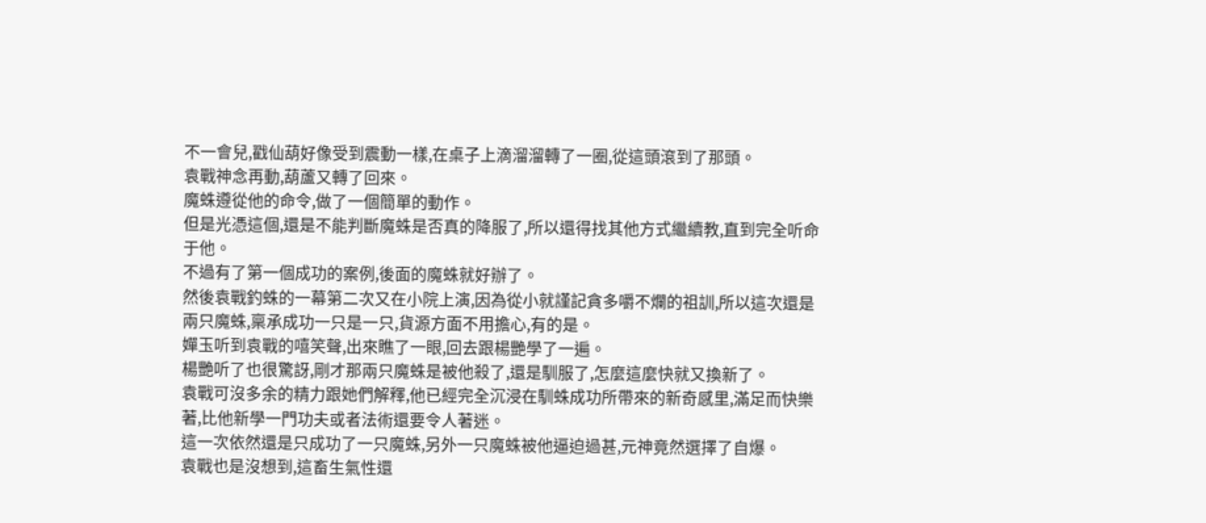不一會兒,戳仙葫好像受到震動一樣,在桌子上滴溜溜轉了一圈,從這頭滾到了那頭。
袁戰神念再動,葫蘆又轉了回來。
魔蛛遵從他的命令,做了一個簡單的動作。
但是光憑這個,還是不能判斷魔蛛是否真的降服了,所以還得找其他方式繼續教,直到完全听命于他。
不過有了第一個成功的案例,後面的魔蛛就好辦了。
然後袁戰釣蛛的一幕第二次又在小院上演,因為從小就謹記貪多嚼不爛的祖訓,所以這次還是兩只魔蛛,稟承成功一只是一只,貨源方面不用擔心,有的是。
嬋玉听到袁戰的嘻笑聲,出來瞧了一眼,回去跟楊艷學了一遍。
楊艷听了也很驚訝,剛才那兩只魔蛛是被他殺了,還是馴服了,怎麼這麼快就又換新了。
袁戰可沒多余的精力跟她們解釋,他已經完全沉浸在馴蛛成功所帶來的新奇感里,滿足而快樂著,比他新學一門功夫或者法術還要令人著迷。
這一次依然還是只成功了一只魔蛛,另外一只魔蛛被他逼迫過甚,元神竟然選擇了自爆。
袁戰也是沒想到,這畜生氣性還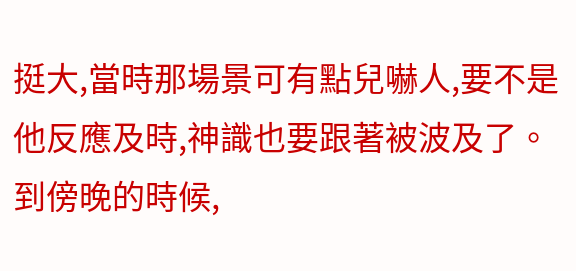挺大,當時那場景可有點兒嚇人,要不是他反應及時,神識也要跟著被波及了。
到傍晚的時候,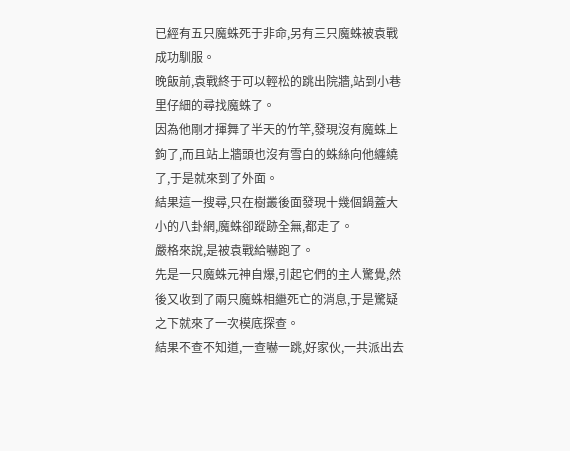已經有五只魔蛛死于非命,另有三只魔蛛被袁戰成功馴服。
晚飯前,袁戰終于可以輕松的跳出院牆,站到小巷里仔細的尋找魔蛛了。
因為他剛才揮舞了半天的竹竿,發現沒有魔蛛上鉤了,而且站上牆頭也沒有雪白的蛛絲向他纏繞了,于是就來到了外面。
結果這一搜尋,只在樹叢後面發現十幾個鍋蓋大小的八卦網,魔蛛卻蹤跡全無,都走了。
嚴格來說,是被袁戰給嚇跑了。
先是一只魔蛛元神自爆,引起它們的主人驚覺,然後又收到了兩只魔蛛相繼死亡的消息,于是驚疑之下就來了一次模底探查。
結果不查不知道,一查嚇一跳,好家伙,一共派出去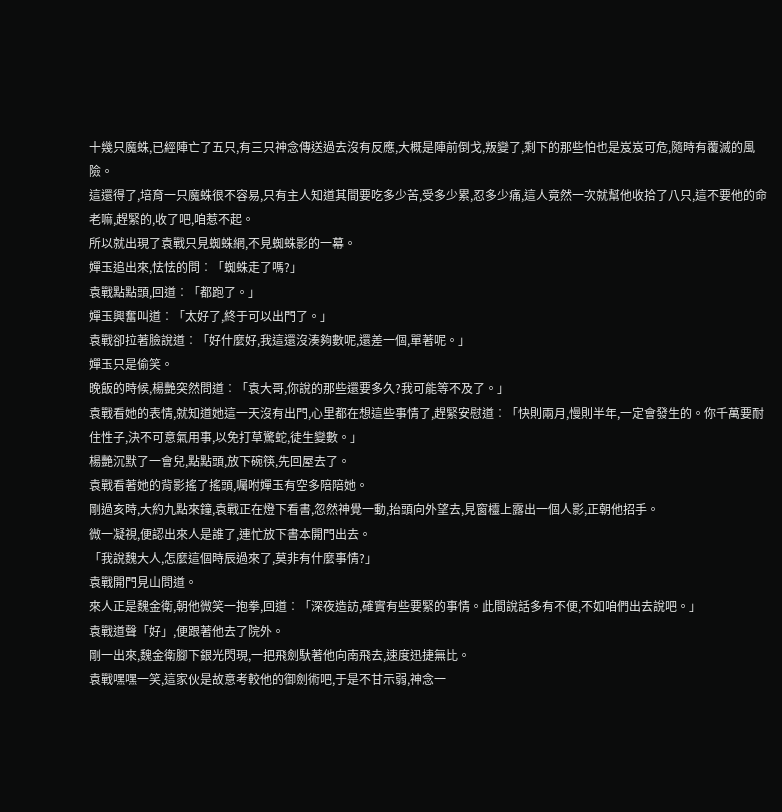十幾只魔蛛,已經陣亡了五只,有三只神念傳送過去沒有反應,大概是陣前倒戈,叛變了,剩下的那些怕也是岌岌可危,隨時有覆滅的風險。
這還得了,培育一只魔蛛很不容易,只有主人知道其間要吃多少苦,受多少累,忍多少痛,這人竟然一次就幫他收拾了八只,這不要他的命老嘛,趕緊的,收了吧,咱惹不起。
所以就出現了袁戰只見蜘蛛網,不見蜘蛛影的一幕。
嬋玉追出來,怯怯的問︰「蜘蛛走了嗎?」
袁戰點點頭,回道︰「都跑了。」
嬋玉興奮叫道︰「太好了,終于可以出門了。」
袁戰卻拉著臉說道︰「好什麼好,我這還沒湊夠數呢,還差一個,單著呢。」
嬋玉只是偷笑。
晚飯的時候,楊艷突然問道︰「袁大哥,你說的那些還要多久?我可能等不及了。」
袁戰看她的表情,就知道她這一天沒有出門,心里都在想這些事情了,趕緊安慰道︰「快則兩月,慢則半年,一定會發生的。你千萬要耐住性子,決不可意氣用事,以免打草驚蛇,徒生變數。」
楊艷沉默了一會兒,點點頭,放下碗筷,先回屋去了。
袁戰看著她的背影搖了搖頭,囑咐嬋玉有空多陪陪她。
剛過亥時,大約九點來鐘,袁戰正在燈下看書,忽然神覺一動,抬頭向外望去,見窗欞上露出一個人影,正朝他招手。
微一凝視,便認出來人是誰了,連忙放下書本開門出去。
「我說魏大人,怎麼這個時辰過來了,莫非有什麼事情?」
袁戰開門見山問道。
來人正是魏金衛,朝他微笑一抱拳,回道︰「深夜造訪,確實有些要緊的事情。此間說話多有不便,不如咱們出去說吧。」
袁戰道聲「好」,便跟著他去了院外。
剛一出來,魏金衛腳下銀光閃現,一把飛劍馱著他向南飛去,速度迅捷無比。
袁戰嘿嘿一笑,這家伙是故意考較他的御劍術吧,于是不甘示弱,神念一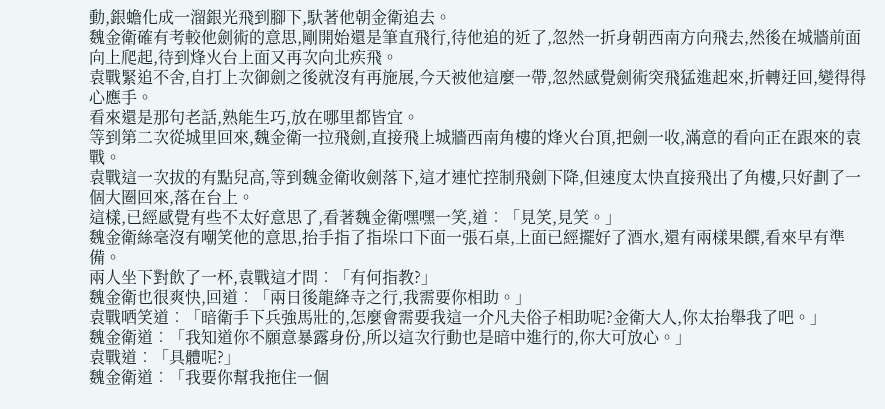動,銀蟾化成一溜銀光飛到腳下,馱著他朝金衛追去。
魏金衛確有考較他劍術的意思,剛開始還是筆直飛行,待他追的近了,忽然一折身朝西南方向飛去,然後在城牆前面向上爬起,待到烽火台上面又再次向北疾飛。
袁戰緊追不舍,自打上次御劍之後就沒有再施展,今天被他這麼一帶,忽然感覺劍術突飛猛進起來,折轉迂回,變得得心應手。
看來還是那句老話,熟能生巧,放在哪里都皆宜。
等到第二次從城里回來,魏金衛一拉飛劍,直接飛上城牆西南角樓的烽火台頂,把劍一收,滿意的看向正在跟來的袁戰。
袁戰這一次拔的有點兒高,等到魏金衛收劍落下,這才連忙控制飛劍下降,但速度太快直接飛出了角樓,只好劃了一個大圈回來,落在台上。
這樣,已經感覺有些不太好意思了,看著魏金衛嘿嘿一笑,道︰「見笑,見笑。」
魏金衛絲毫沒有嘲笑他的意思,抬手指了指垛口下面一張石桌,上面已經擺好了酒水,還有兩樣果饌,看來早有準備。
兩人坐下對飲了一杯,袁戰這才問︰「有何指教?」
魏金衛也很爽快,回道︰「兩日後龍絳寺之行,我需要你相助。」
袁戰哂笑道︰「暗衛手下兵強馬壯的,怎麼會需要我這一介凡夫俗子相助呢?金衛大人,你太抬舉我了吧。」
魏金衛道︰「我知道你不願意暴露身份,所以這次行動也是暗中進行的,你大可放心。」
袁戰道︰「具體呢?」
魏金衛道︰「我要你幫我拖住一個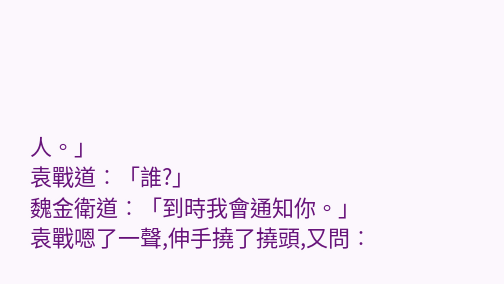人。」
袁戰道︰「誰?」
魏金衛道︰「到時我會通知你。」
袁戰嗯了一聲,伸手撓了撓頭,又問︰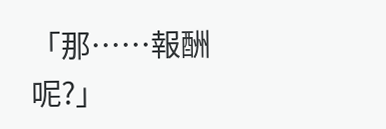「那……報酬呢?」